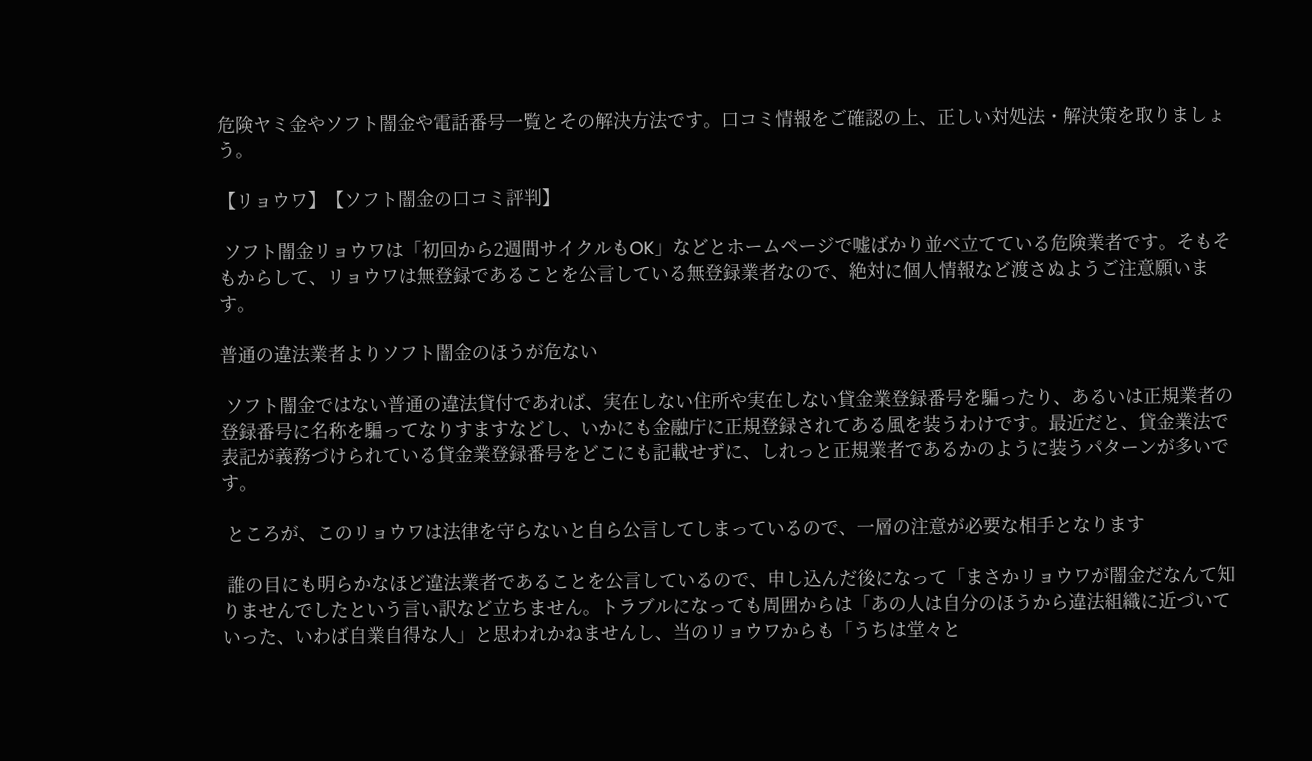危険ヤミ金やソフト闇金や電話番号一覧とその解決方法です。口コミ情報をご確認の上、正しい対処法・解決策を取りましょう。

【リョウワ】【ソフト闇金の口コミ評判】

 ソフト闇金リョウワは「初回から2週間サイクルもOK」などとホームページで嘘ばかり並べ立てている危険業者です。そもそもからして、リョウワは無登録であることを公言している無登録業者なので、絶対に個人情報など渡さぬようご注意願います。

普通の違法業者よりソフト闇金のほうが危ない

 ソフト闇金ではない普通の違法貸付であれば、実在しない住所や実在しない貸金業登録番号を騙ったり、あるいは正規業者の登録番号に名称を騙ってなりすますなどし、いかにも金融庁に正規登録されてある風を装うわけです。最近だと、貸金業法で表記が義務づけられている貸金業登録番号をどこにも記載せずに、しれっと正規業者であるかのように装うパターンが多いです。

 ところが、このリョウワは法律を守らないと自ら公言してしまっているので、一層の注意が必要な相手となります

 誰の目にも明らかなほど違法業者であることを公言しているので、申し込んだ後になって「まさかリョウワが闇金だなんて知りませんでしたという言い訳など立ちません。トラブルになっても周囲からは「あの人は自分のほうから違法組織に近づいていった、いわば自業自得な人」と思われかねませんし、当のリョウワからも「うちは堂々と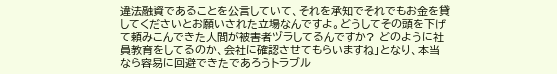違法融資であることを公言していて、それを承知でそれでもお金を貸してくださいとお願いされた立場なんですよ。どうしてその頭を下げて頼みこんできた人間が被害者ヅラしてるんですか? どのように社員教育をしてるのか、会社に確認させてもらいますね」となり、本当なら容易に回避できたであろうトラブル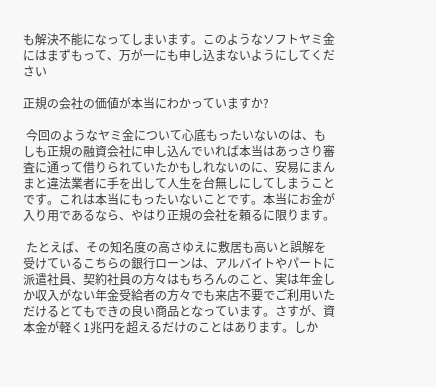も解決不能になってしまいます。このようなソフトヤミ金にはまずもって、万が一にも申し込まないようにしてください

正規の会社の価値が本当にわかっていますか?

 今回のようなヤミ金について心底もったいないのは、もしも正規の融資会社に申し込んでいれば本当はあっさり審査に通って借りられていたかもしれないのに、安易にまんまと違法業者に手を出して人生を台無しにしてしまうことです。これは本当にもったいないことです。本当にお金が入り用であるなら、やはり正規の会社を頼るに限ります。

 たとえば、その知名度の高さゆえに敷居も高いと誤解を受けているこちらの銀行ローンは、アルバイトやパートに派遣社員、契約社員の方々はもちろんのこと、実は年金しか収入がない年金受給者の方々でも来店不要でご利用いただけるとてもできの良い商品となっています。さすが、資本金が軽く1兆円を超えるだけのことはあります。しか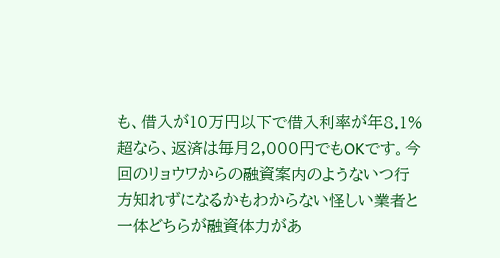も、借入が10万円以下で借入利率が年8.1%超なら、返済は毎月2,000円でもOKです。今回のリョウワからの融資案内のようないつ行方知れずになるかもわからない怪しい業者と一体どちらが融資体力があ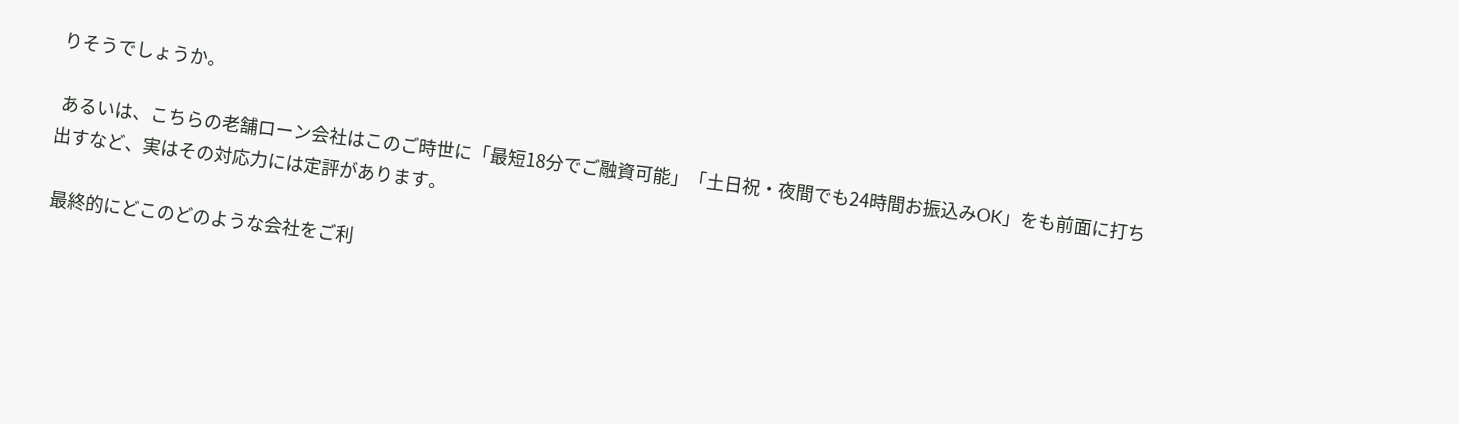りそうでしょうか。

 あるいは、こちらの老舗ローン会社はこのご時世に「最短18分でご融資可能」「土日祝・夜間でも24時間お振込みOK」をも前面に打ち出すなど、実はその対応力には定評があります。

 最終的にどこのどのような会社をご利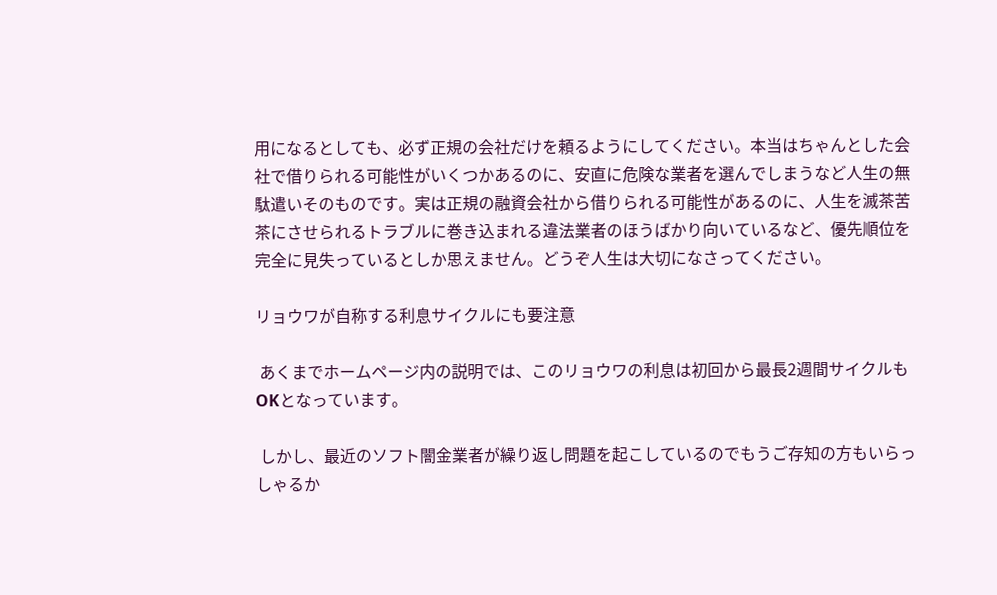用になるとしても、必ず正規の会社だけを頼るようにしてください。本当はちゃんとした会社で借りられる可能性がいくつかあるのに、安直に危険な業者を選んでしまうなど人生の無駄遣いそのものです。実は正規の融資会社から借りられる可能性があるのに、人生を滅茶苦茶にさせられるトラブルに巻き込まれる違法業者のほうばかり向いているなど、優先順位を完全に見失っているとしか思えません。どうぞ人生は大切になさってください。

リョウワが自称する利息サイクルにも要注意

 あくまでホームページ内の説明では、このリョウワの利息は初回から最長2週間サイクルもOKとなっています。

 しかし、最近のソフト闇金業者が繰り返し問題を起こしているのでもうご存知の方もいらっしゃるか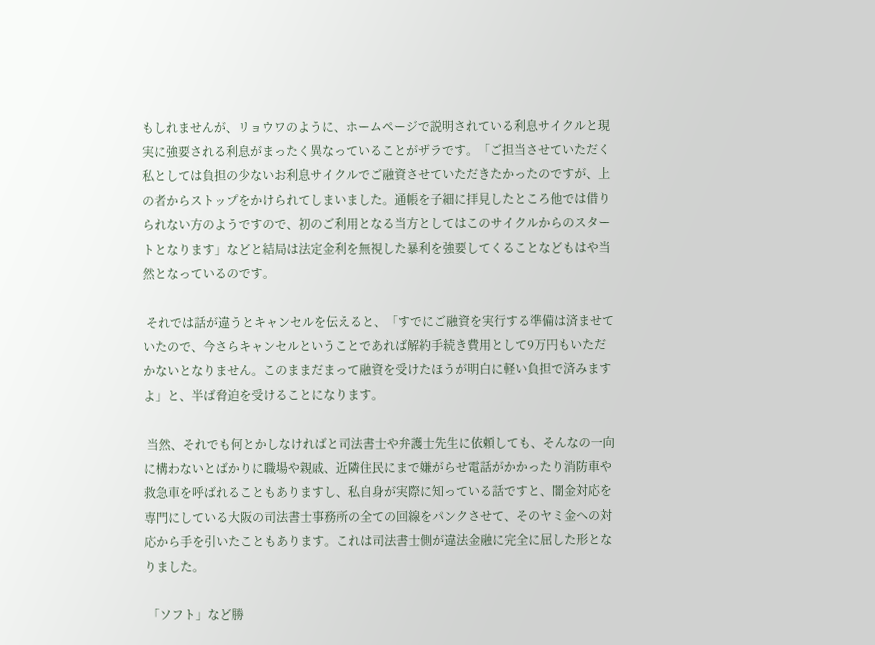もしれませんが、リョウワのように、ホームページで説明されている利息サイクルと現実に強要される利息がまったく異なっていることがザラです。「ご担当させていただく私としては負担の少ないお利息サイクルでご融資させていただきたかったのですが、上の者からストップをかけられてしまいました。通帳を子細に拝見したところ他では借りられない方のようですので、初のご利用となる当方としてはこのサイクルからのスタートとなります」などと結局は法定金利を無視した暴利を強要してくることなどもはや当然となっているのです。

 それでは話が違うとキャンセルを伝えると、「すでにご融資を実行する準備は済ませていたので、今さらキャンセルということであれば解約手続き費用として9万円もいただかないとなりません。このままだまって融資を受けたほうが明白に軽い負担で済みますよ」と、半ば脅迫を受けることになります。

 当然、それでも何とかしなければと司法書士や弁護士先生に依頼しても、そんなの一向に構わないとばかりに職場や親戚、近隣住民にまで嫌がらせ電話がかかったり消防車や救急車を呼ばれることもありますし、私自身が実際に知っている話ですと、闇金対応を専門にしている大阪の司法書士事務所の全ての回線をパンクさせて、そのヤミ金への対応から手を引いたこともあります。これは司法書士側が違法金融に完全に屈した形となりました。

 「ソフト」など勝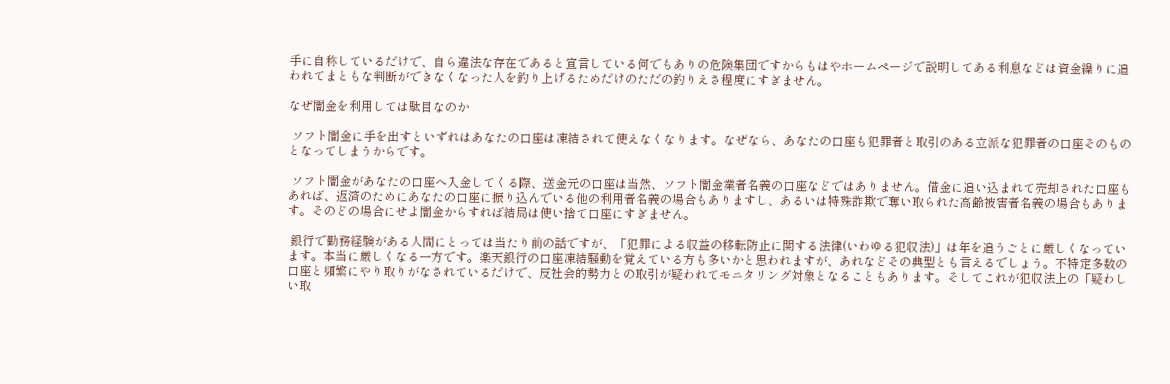手に自称しているだけで、自ら違法な存在であると宣言している何でもありの危険集団ですからもはやホームページで説明してある利息などは資金繰りに追われてまともな判断ができなくなった人を釣り上げるためだけのただの釣りえさ程度にすぎません。

なぜ闇金を利用しては駄目なのか

 ソフト闇金に手を出すといずれはあなたの口座は凍結されて使えなくなります。なぜなら、あなたの口座も犯罪者と取引のある立派な犯罪者の口座そのものとなってしまうからです。

 ソフト闇金があなたの口座へ入金してくる際、送金元の口座は当然、ソフト闇金業者名義の口座などではありません。借金に追い込まれて売却された口座もあれば、返済のためにあなたの口座に振り込んでいる他の利用者名義の場合もありますし、あるいは特殊詐欺で奪い取られた高齢被害者名義の場合もあります。そのどの場合にせよ闇金からすれば結局は使い捨て口座にすぎません。

 銀行で勤務経験がある人間にとっては当たり前の話ですが、「犯罪による収益の移転防止に関する法律(いわゆる犯収法)」は年を追うごとに厳しくなっています。本当に厳しくなる一方です。楽天銀行の口座凍結騒動を覚えている方も多いかと思われますが、あれなどその典型とも言えるでしょう。不特定多数の口座と頻繁にやり取りがなされているだけで、反社会的勢力との取引が疑われてモニタリング対象となることもあります。そしてこれが犯収法上の「疑わしい取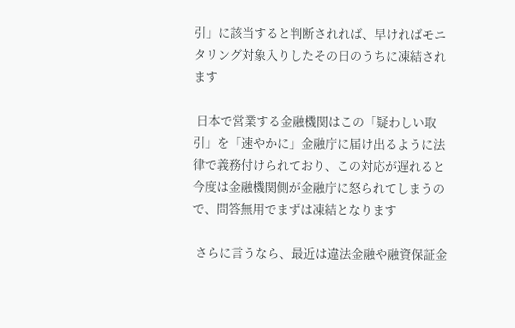引」に該当すると判断されれば、早ければモニタリング対象入りしたその日のうちに凍結されます

 日本で営業する金融機関はこの「疑わしい取引」を「速やかに」金融庁に届け出るように法律で義務付けられており、この対応が遅れると今度は金融機関側が金融庁に怒られてしまうので、問答無用でまずは凍結となります

 さらに言うなら、最近は違法金融や融資保証金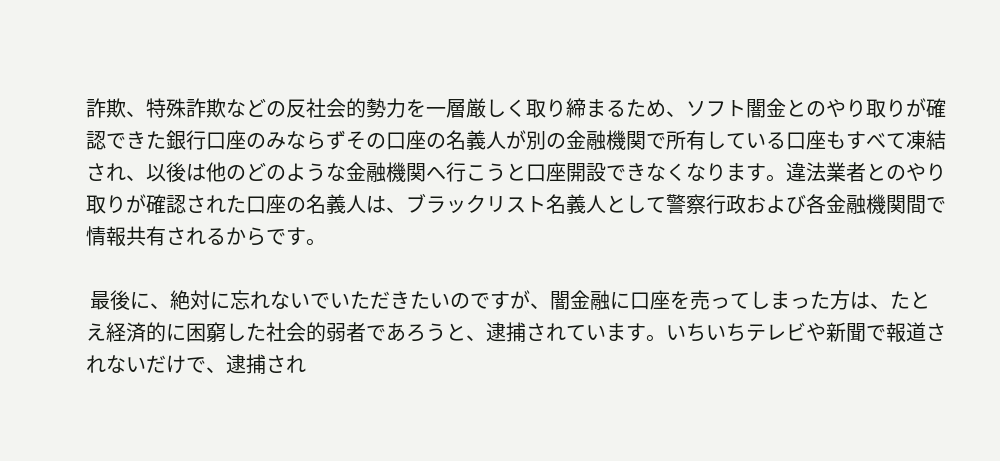詐欺、特殊詐欺などの反社会的勢力を一層厳しく取り締まるため、ソフト闇金とのやり取りが確認できた銀行口座のみならずその口座の名義人が別の金融機関で所有している口座もすべて凍結され、以後は他のどのような金融機関へ行こうと口座開設できなくなります。違法業者とのやり取りが確認された口座の名義人は、ブラックリスト名義人として警察行政および各金融機関間で情報共有されるからです。

 最後に、絶対に忘れないでいただきたいのですが、闇金融に口座を売ってしまった方は、たとえ経済的に困窮した社会的弱者であろうと、逮捕されています。いちいちテレビや新聞で報道されないだけで、逮捕され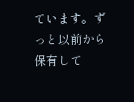ています。ずっと以前から保有して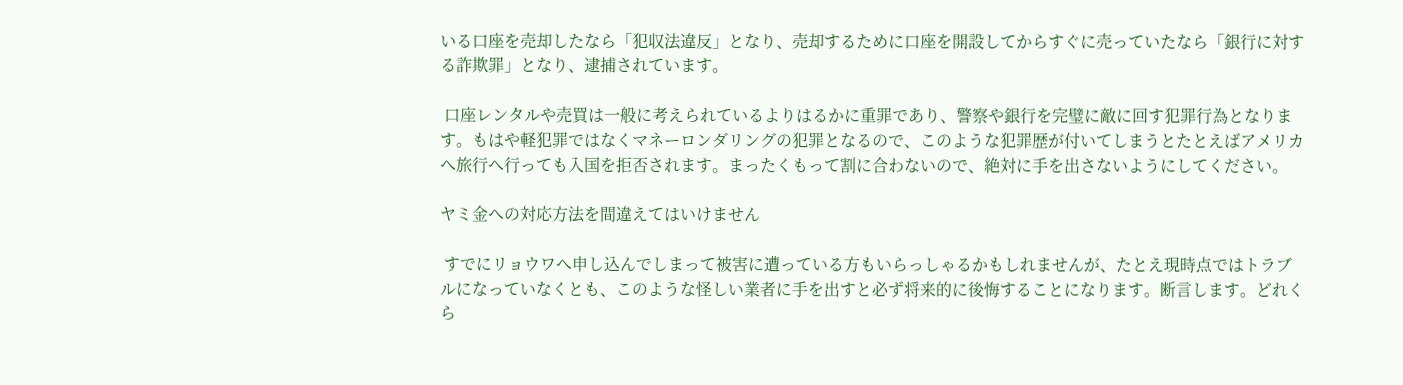いる口座を売却したなら「犯収法違反」となり、売却するために口座を開設してからすぐに売っていたなら「銀行に対する詐欺罪」となり、逮捕されています。

 口座レンタルや売買は一般に考えられているよりはるかに重罪であり、警察や銀行を完璧に敵に回す犯罪行為となります。もはや軽犯罪ではなくマネーロンダリングの犯罪となるので、このような犯罪歴が付いてしまうとたとえばアメリカへ旅行へ行っても入国を拒否されます。まったくもって割に合わないので、絶対に手を出さないようにしてください。

ヤミ金への対応方法を間違えてはいけません

 すでにリョウワへ申し込んでしまって被害に遭っている方もいらっしゃるかもしれませんが、たとえ現時点ではトラブルになっていなくとも、このような怪しい業者に手を出すと必ず将来的に後悔することになります。断言します。どれくら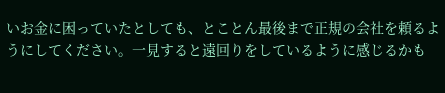いお金に困っていたとしても、とことん最後まで正規の会社を頼るようにしてください。一見すると遠回りをしているように感じるかも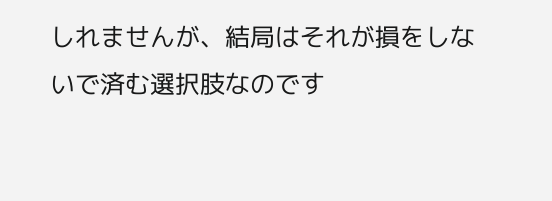しれませんが、結局はそれが損をしないで済む選択肢なのです